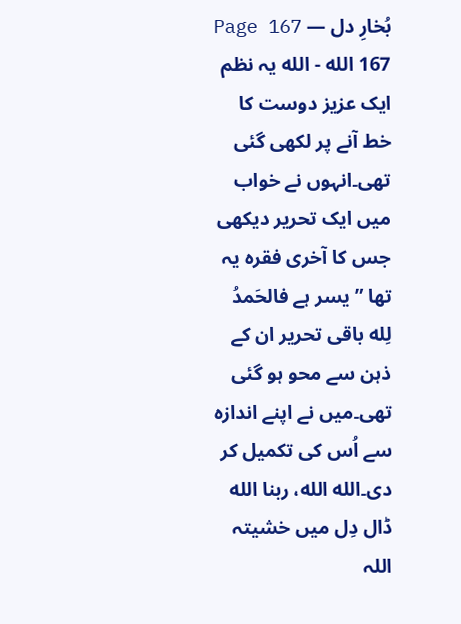بُخارِ دل — Page 167
167 الله - الله یہ نظم ایک عزیز دوست کا خط آنے پر لکھی گئی تھی۔انہوں نے خواب میں ایک تحریر دیکھی جس کا آخری فقرہ یہ تھا ”یسر ہے فالحَمدُ لِله باقی تحریر ان کے ذہن سے محو ہو گئی تھی۔میں نے اپنے اندازہ سے اُس کی تکمیل کر دی۔الله الله، ربنا الله ڈال دِل میں خشیتہ اللہ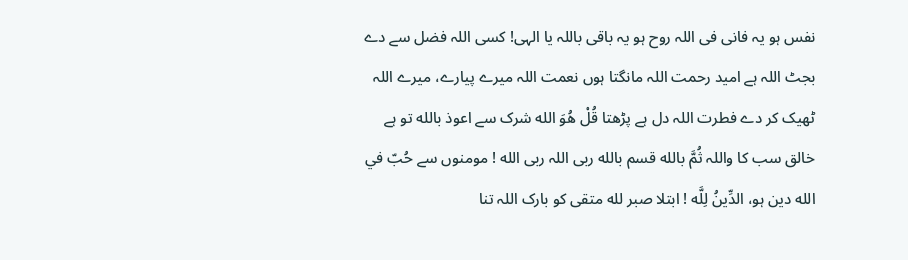نفس ہو یہ فانی فی اللہ روح ہو یہ باقی باللہ یا الہی! کسی اللہ فضل سے دے بجٹ اللہ ہے امید رحمت اللہ مانگتا ہوں نعمت اللہ میرے پیارے، میرے اللہ ٹھیک کر دے فطرت اللہ دل ہے پڑھتا قُلْ هُوَ الله شرک سے اعوذ بالله تو ہے خالق سب کا واللہ ثُمَّ بالله قسم بالله ربی اللہ ربی الله ! مومنوں سے حُبّ في الله دین ہو، الدِّينُ لِلَّه ! ابتلا صبر لله متقی کو بارک اللہ تنا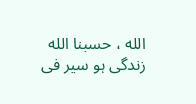الله ، حسبنا الله زندگی ہو سیر فی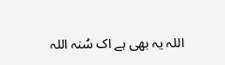اللہ یہ بھی ہے اک سُنہ اللہ